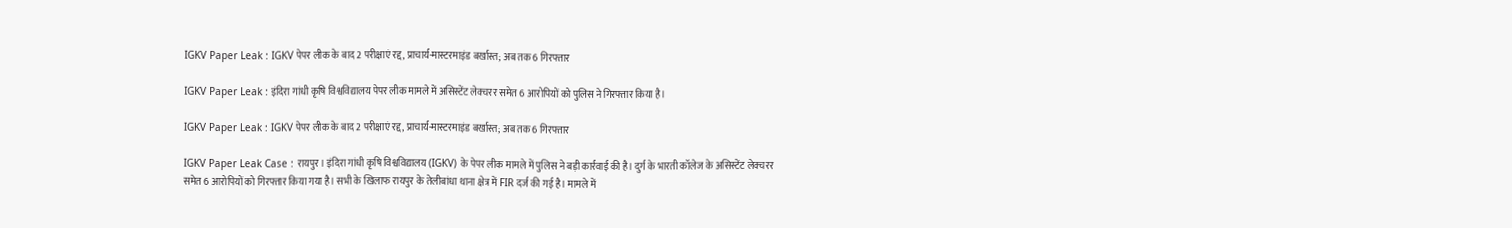IGKV Paper Leak : IGKV पेपर लीक के बाद 2 परीक्षाएं रद्द, प्राचार्य-मास्टरमाइंड बर्खास्त; अब तक 6 गिरफ्तार

IGKV Paper Leak : इंदिरा गांधी कृषि विश्वविद्यालय पेपर लीक मामले में असिस्टेंट लेक्चरर समेत 6 आरोपियों को पुलिस ने गिरफ्तार किया है।

IGKV Paper Leak : IGKV पेपर लीक के बाद 2 परीक्षाएं रद्द, प्राचार्य-मास्टरमाइंड बर्खास्त; अब तक 6 गिरफ्तार

IGKV Paper Leak Case : रायपुर। इंदिरा गांधी कृषि विश्वविद्यालय (IGKV) के पेपर लीक मामले में पुलिस ने बड़ी कार्रवाई की है। दुर्ग के भारती कॉलेज के असिस्टेंट लेक्चरर समेत 6 आरोपियों को गिरफ्तार किया गया है। सभी के खिलाफ रायपुर के तेलीबांधा थाना क्षेत्र में FIR दर्ज की गई है। मामले में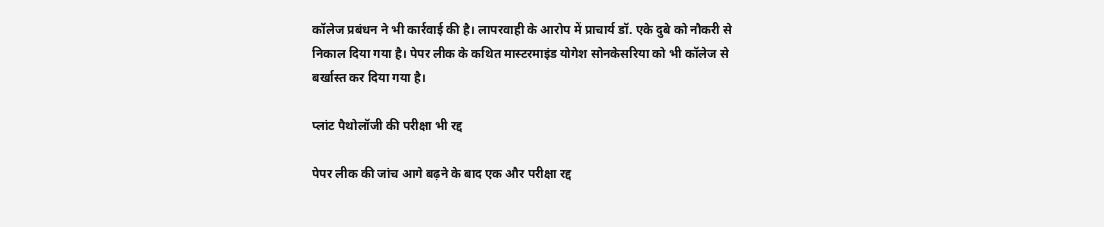कॉलेज प्रबंधन ने भी कार्रवाई की है। लापरवाही के आरोप में प्राचार्य डॉ. एके दुबे को नौकरी से निकाल दिया गया है। पेपर लीक के कथित मास्टरमाइंड योगेश सोनकेसरिया को भी कॉलेज से बर्खास्त कर दिया गया है।

प्लांट पैथोलॉजी की परीक्षा भी रद्द

पेपर लीक की जांच आगे बढ़ने के बाद एक और परीक्षा रद्द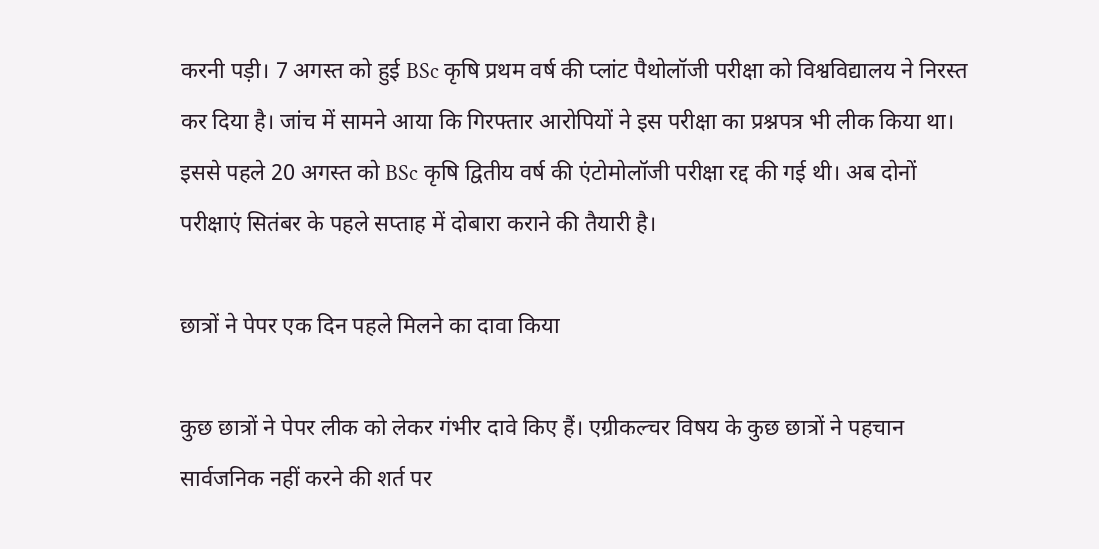करनी पड़ी। 7 अगस्त को हुई BSc कृषि प्रथम वर्ष की प्लांट पैथोलॉजी परीक्षा को विश्वविद्यालय ने निरस्त कर दिया है। जांच में सामने आया कि गिरफ्तार आरोपियों ने इस परीक्षा का प्रश्नपत्र भी लीक किया था। इससे पहले 20 अगस्त को BSc कृषि द्वितीय वर्ष की एंटोमोलॉजी परीक्षा रद्द की गई थी। अब दोनों परीक्षाएं सितंबर के पहले सप्ताह में दोबारा कराने की तैयारी है।

छात्रों ने पेपर एक दिन पहले मिलने का दावा किया

कुछ छात्रों ने पेपर लीक को लेकर गंभीर दावे किए हैं। एग्रीकल्चर विषय के कुछ छात्रों ने पहचान सार्वजनिक नहीं करने की शर्त पर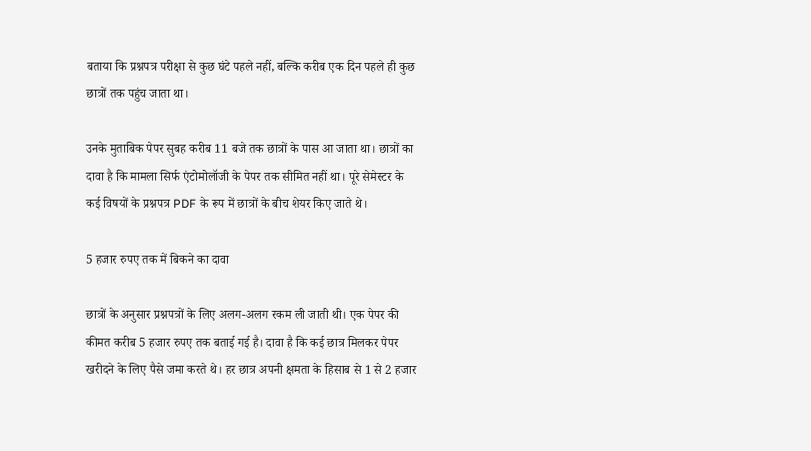बताया कि प्रश्नपत्र परीक्षा से कुछ घंटे पहले नहीं, बल्कि करीब एक दिन पहले ही कुछ छात्रों तक पहुंच जाता था।

उनके मुताबिक पेपर सुबह करीब 11 बजे तक छात्रों के पास आ जाता था। छात्रों का दावा है कि मामला सिर्फ एंटोमोलॉजी के पेपर तक सीमित नहीं था। पूरे सेमेस्टर के कई विषयों के प्रश्नपत्र PDF के रूप में छात्रों के बीच शेयर किए जाते थे।

5 हजार रुपए तक में बिकने का दावा

छात्रों के अनुसार प्रश्नपत्रों के लिए अलग-अलग रकम ली जाती थी। एक पेपर की कीमत करीब 5 हजार रुपए तक बताई गई है। दावा है कि कई छात्र मिलकर पेपर खरीदने के लिए पैसे जमा करते थे। हर छात्र अपनी क्षमता के हिसाब से 1 से 2 हजार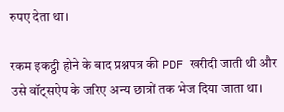रुपए देता था।

रकम इकट्ठी होने के बाद प्रश्नपत्र की PDF खरीदी जाती थी और उसे वॉट्सऐप के जरिए अन्य छात्रों तक भेज दिया जाता था।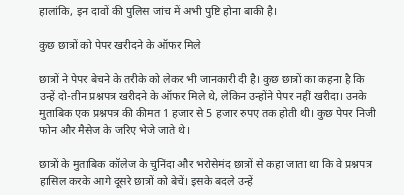हालांकि, इन दावों की पुलिस जांच में अभी पुष्टि होना बाकी है।

कुछ छात्रों को पेपर खरीदने के ऑफर मिले

छात्रों ने पेपर बेचने के तरीके को लेकर भी जानकारी दी है। कुछ छात्रों का कहना है कि उन्हें दो-तीन प्रश्नपत्र खरीदने के ऑफर मिले थे, लेकिन उन्होंने पेपर नहीं खरीदा। उनके मुताबिक एक प्रश्नपत्र की कीमत 1 हजार से 5 हजार रुपए तक होती थी। कुछ पेपर निजी फोन और मैसेज के जरिए भेजे जाते थे।

छात्रों के मुताबिक कॉलेज के चुनिंदा और भरोसेमंद छात्रों से कहा जाता था कि वे प्रश्नपत्र हासिल करके आगे दूसरे छात्रों को बेचें। इसके बदले उन्हें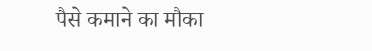पैसे कमाने का मौका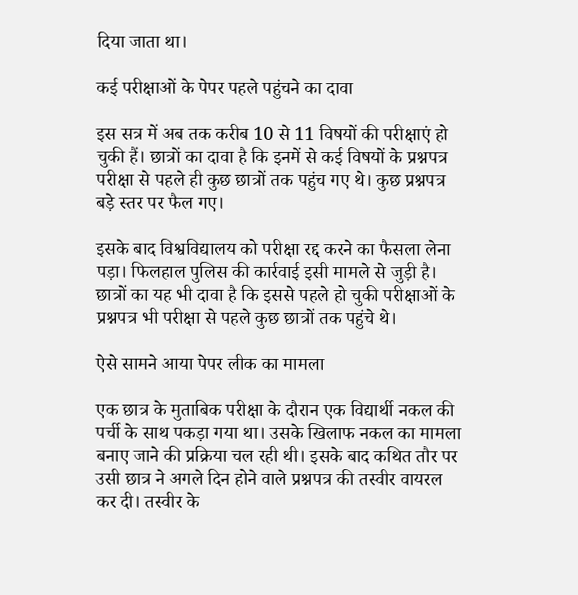दिया जाता था।

कई परीक्षाओं के पेपर पहले पहुंचने का दावा

इस सत्र में अब तक करीब 10 से 11 विषयों की परीक्षाएं हो चुकी हैं। छात्रों का दावा है कि इनमें से कई विषयों के प्रश्नपत्र परीक्षा से पहले ही कुछ छात्रों तक पहुंच गए थे। कुछ प्रश्नपत्र बड़े स्तर पर फैल गए।

इसके बाद विश्वविद्यालय को परीक्षा रद्द करने का फैसला लेना पड़ा। फिलहाल पुलिस की कार्रवाई इसी मामले से जुड़ी है। छात्रों का यह भी दावा है कि इससे पहले हो चुकी परीक्षाओं के प्रश्नपत्र भी परीक्षा से पहले कुछ छात्रों तक पहुंचे थे।

ऐसे सामने आया पेपर लीक का मामला

एक छात्र के मुताबिक परीक्षा के दौरान एक विद्यार्थी नकल की पर्ची के साथ पकड़ा गया था। उसके खिलाफ नकल का मामला बनाए जाने की प्रक्रिया चल रही थी। इसके बाद कथित तौर पर उसी छात्र ने अगले दिन होने वाले प्रश्नपत्र की तस्वीर वायरल कर दी। तस्वीर के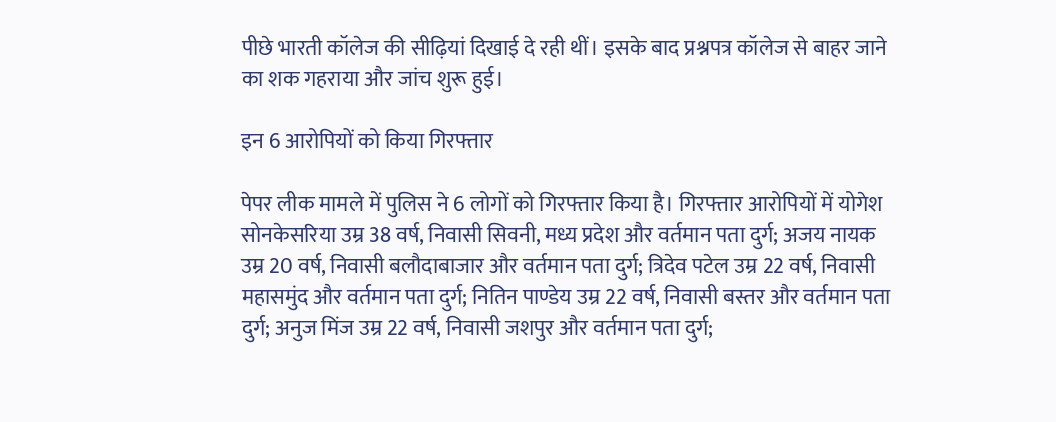पीछे भारती कॉलेज की सीढ़ियां दिखाई दे रही थीं। इसके बाद प्रश्नपत्र कॉलेज से बाहर जाने का शक गहराया और जांच शुरू हुई।

इन 6 आरोपियों को किया गिरफ्तार

पेपर लीक मामले में पुलिस ने 6 लोगों को गिरफ्तार किया है। गिरफ्तार आरोपियों में योगेश सोनकेसरिया उम्र 38 वर्ष, निवासी सिवनी, मध्य प्रदेश और वर्तमान पता दुर्ग; अजय नायक उम्र 20 वर्ष, निवासी बलौदाबाजार और वर्तमान पता दुर्ग; त्रिदेव पटेल उम्र 22 वर्ष, निवासी महासमुंद और वर्तमान पता दुर्ग; नितिन पाण्डेय उम्र 22 वर्ष, निवासी बस्तर और वर्तमान पता दुर्ग; अनुज मिंज उम्र 22 वर्ष, निवासी जशपुर और वर्तमान पता दुर्ग;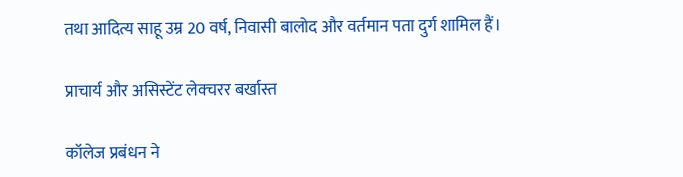तथा आदित्य साहू उम्र 20 वर्ष, निवासी बालोद और वर्तमान पता दुर्ग शामिल हैं।

प्राचार्य और असिस्टेंट लेक्चरर बर्खास्त

कॉलेज प्रबंधन ने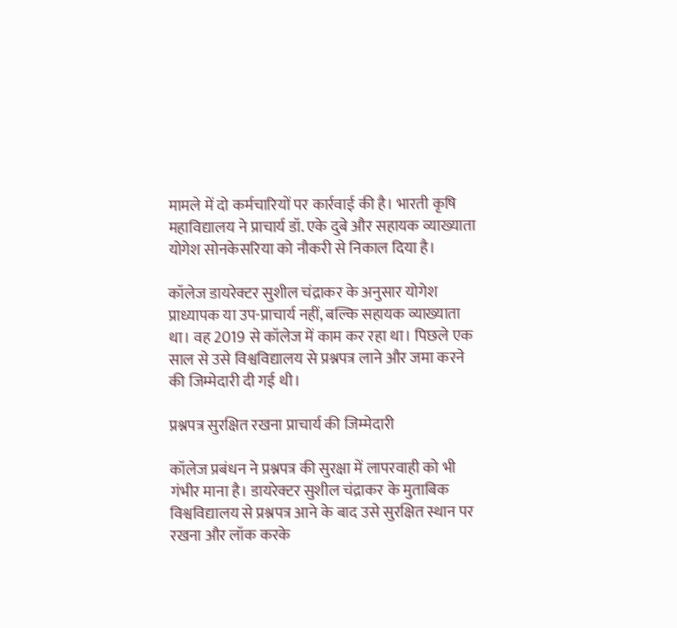मामले में दो कर्मचारियों पर कार्रवाई की है। भारती कृषि महाविद्यालय ने प्राचार्य डॉ. एके दुबे और सहायक व्याख्याता योगेश सोनकेसरिया को नौकरी से निकाल दिया है।

कॉलेज डायरेक्टर सुशील चंद्राकर के अनुसार योगेश प्राध्यापक या उप-प्राचार्य नहीं, बल्कि सहायक व्याख्याता था। वह 2019 से कॉलेज में काम कर रहा था। पिछले एक साल से उसे विश्वविद्यालय से प्रश्नपत्र लाने और जमा करने की जिम्मेदारी दी गई थी।

प्रश्नपत्र सुरक्षित रखना प्राचार्य की जिम्मेदारी

कॉलेज प्रबंधन ने प्रश्नपत्र की सुरक्षा में लापरवाही को भी गंभीर माना है। डायरेक्टर सुशील चंद्राकर के मुताबिक विश्वविद्यालय से प्रश्नपत्र आने के बाद उसे सुरक्षित स्थान पर रखना और लॉक करके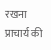रखना प्राचार्य की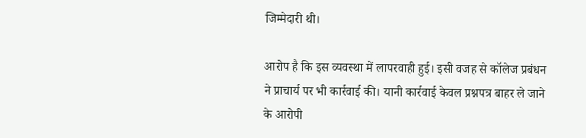जिम्मेदारी थी।

आरोप है कि इस व्यवस्था में लापरवाही हुई। इसी वजह से कॉलेज प्रबंधन ने प्राचार्य पर भी कार्रवाई की। यानी कार्रवाई केवल प्रश्नपत्र बाहर ले जाने के आरोपी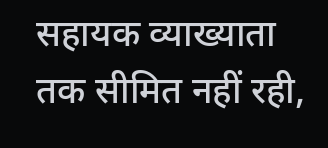सहायक व्याख्याता तक सीमित नहीं रही,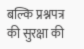बल्कि प्रश्नपत्र की सुरक्षा की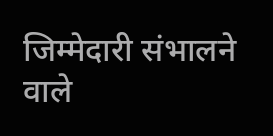जिम्मेदारी संभालने वाले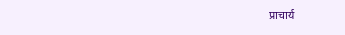प्राचार्य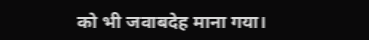को भी जवाबदेह माना गया।